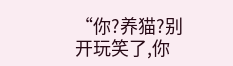“你?养猫?别开玩笑了,你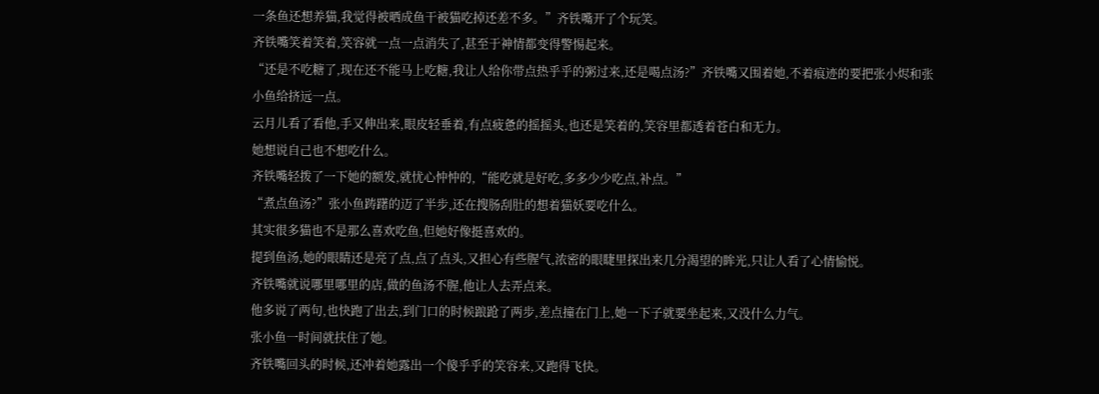一条鱼还想养猫,我觉得被晒成鱼干被猫吃掉还差不多。”齐铁嘴开了个玩笑。
齐铁嘴笑着笑着,笑容就一点一点消失了,甚至于神情都变得警惕起来。
“还是不吃糖了,现在还不能马上吃糖,我让人给你带点热乎乎的粥过来,还是喝点汤?”齐铁嘴又围着她,不着痕迹的要把张小烬和张小鱼给挤远一点。
云月儿看了看他,手又伸出来,眼皮轻垂着,有点疲惫的摇摇头,也还是笑着的,笑容里都透着苍白和无力。
她想说自己也不想吃什么。
齐铁嘴轻拨了一下她的额发,就忧心忡忡的,“能吃就是好吃,多多少少吃点,补点。”
“煮点鱼汤?”张小鱼踌躇的迈了半步,还在搜肠刮肚的想着猫妖要吃什么。
其实很多猫也不是那么喜欢吃鱼,但她好像挺喜欢的。
提到鱼汤,她的眼睛还是亮了点,点了点头,又担心有些腥气,浓密的眼睫里探出来几分渴望的眸光,只让人看了心情愉悦。
齐铁嘴就说哪里哪里的店,做的鱼汤不腥,他让人去弄点来。
他多说了两句,也快跑了出去,到门口的时候踉跄了两步,差点撞在门上,她一下子就要坐起来,又没什么力气。
张小鱼一时间就扶住了她。
齐铁嘴回头的时候,还冲着她露出一个傻乎乎的笑容来,又跑得飞快。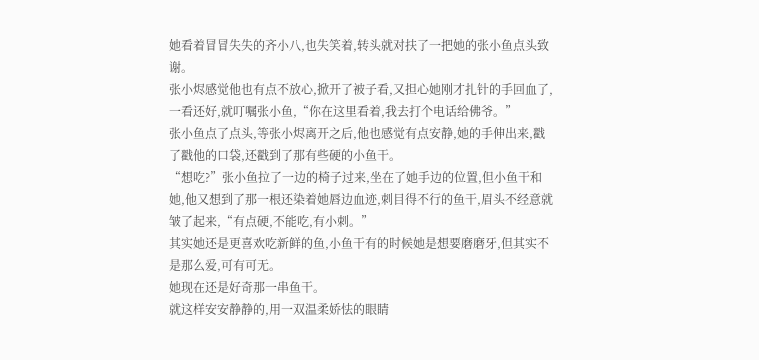她看着冒冒失失的齐小八,也失笑着,转头就对扶了一把她的张小鱼点头致谢。
张小烬感觉他也有点不放心,掀开了被子看,又担心她刚才扎针的手回血了,一看还好,就叮嘱张小鱼,“你在这里看着,我去打个电话给佛爷。”
张小鱼点了点头,等张小烬离开之后,他也感觉有点安静,她的手伸出来,戳了戳他的口袋,还戳到了那有些硬的小鱼干。
“想吃?”张小鱼拉了一边的椅子过来,坐在了她手边的位置,但小鱼干和她,他又想到了那一根还染着她唇边血迹,刺目得不行的鱼干,眉头不经意就皱了起来,“有点硬,不能吃,有小刺。”
其实她还是更喜欢吃新鲜的鱼,小鱼干有的时候她是想要磨磨牙,但其实不是那么爱,可有可无。
她现在还是好奇那一串鱼干。
就这样安安静静的,用一双温柔娇怯的眼睛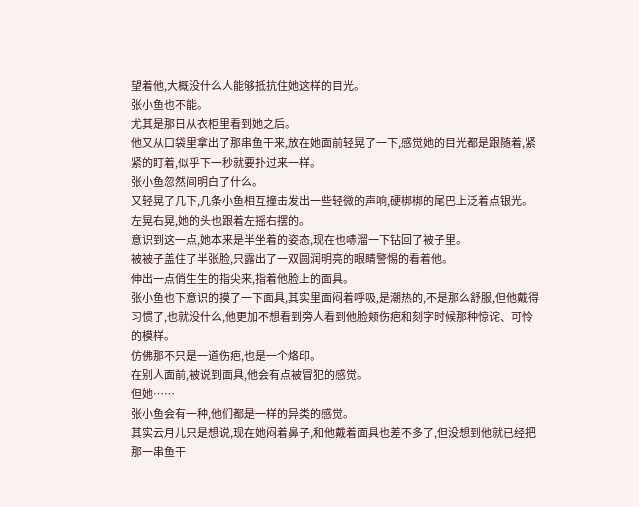望着他,大概没什么人能够抵抗住她这样的目光。
张小鱼也不能。
尤其是那日从衣柜里看到她之后。
他又从口袋里拿出了那串鱼干来,放在她面前轻晃了一下,感觉她的目光都是跟随着,紧紧的盯着,似乎下一秒就要扑过来一样。
张小鱼忽然间明白了什么。
又轻晃了几下,几条小鱼相互撞击发出一些轻微的声响,硬梆梆的尾巴上泛着点银光。
左晃右晃,她的头也跟着左摇右摆的。
意识到这一点,她本来是半坐着的姿态,现在也哧溜一下钻回了被子里。
被被子盖住了半张脸,只露出了一双圆润明亮的眼睛警惕的看着他。
伸出一点俏生生的指尖来,指着他脸上的面具。
张小鱼也下意识的摸了一下面具,其实里面闷着呼吸,是潮热的,不是那么舒服,但他戴得习惯了,也就没什么,他更加不想看到旁人看到他脸颊伤疤和刻字时候那种惊诧、可怜的模样。
仿佛那不只是一道伤疤,也是一个烙印。
在别人面前,被说到面具,他会有点被冒犯的感觉。
但她……
张小鱼会有一种,他们都是一样的异类的感觉。
其实云月儿只是想说,现在她闷着鼻子,和他戴着面具也差不多了,但没想到他就已经把那一串鱼干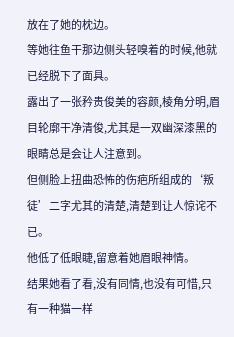放在了她的枕边。
等她往鱼干那边侧头轻嗅着的时候,他就已经脱下了面具。
露出了一张矜贵俊美的容颜,棱角分明,眉目轮廓干净清俊,尤其是一双幽深漆黑的眼睛总是会让人注意到。
但侧脸上扭曲恐怖的伤疤所组成的‘叛徒’二字尤其的清楚,清楚到让人惊诧不已。
他低了低眼睫,留意着她眉眼神情。
结果她看了看,没有同情,也没有可惜,只有一种猫一样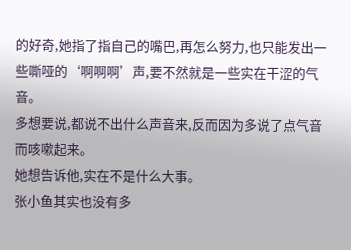的好奇,她指了指自己的嘴巴,再怎么努力,也只能发出一些嘶哑的‘啊啊啊’声,要不然就是一些实在干涩的气音。
多想要说,都说不出什么声音来,反而因为多说了点气音而咳嗽起来。
她想告诉他,实在不是什么大事。
张小鱼其实也没有多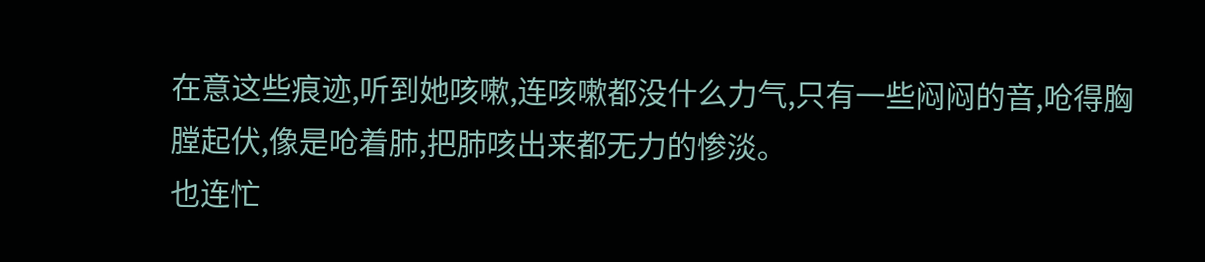在意这些痕迹,听到她咳嗽,连咳嗽都没什么力气,只有一些闷闷的音,呛得胸膛起伏,像是呛着肺,把肺咳出来都无力的惨淡。
也连忙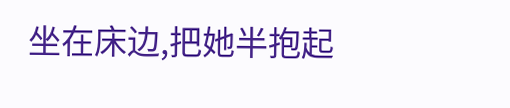坐在床边,把她半抱起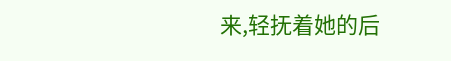来,轻抚着她的后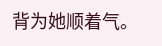背为她顺着气。